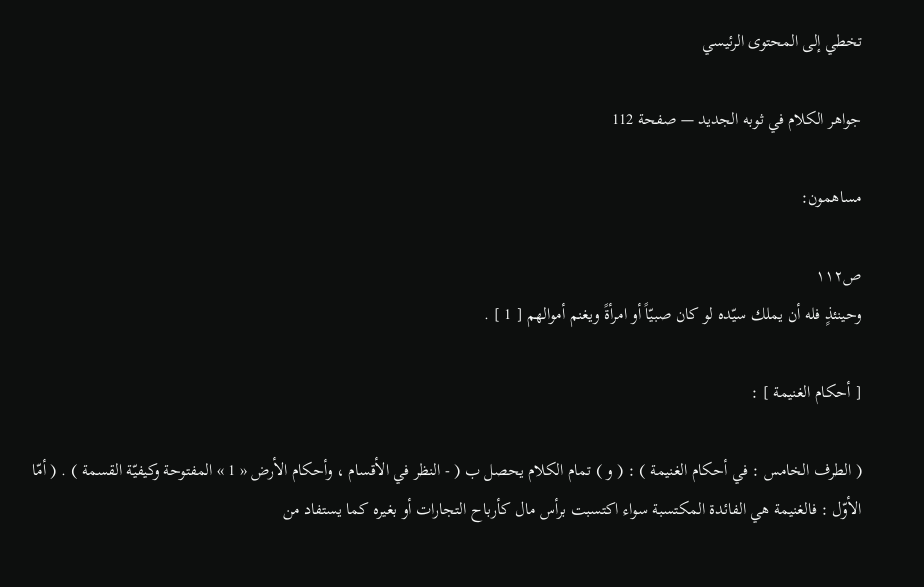تخطي إلى المحتوى الرئيسي

جواهر الكلام في ثوبه الجديد — صفحة 112

مساهمون:

ص١١٢
وحينئذٍ فله أن يملك سيّده لو كان صبيّاً أو امرأةً ويغنم أموالهم [ 1 ] .

[ أحكام الغنيمة ] :

( الطرف الخامس : في أحكام الغنيمة ) : ( و ) تمام الكلام يحصل ب ( - النظر في الأقسام ، وأحكام الأرض « 1 » المفتوحة وكيفيّة القسمة ) . ( أمّا الأوّل : فالغنيمة هي الفائدة المكتسبة سواء اكتسبت برأس مال كأرباح التجارات أو بغيره كما يستفاد من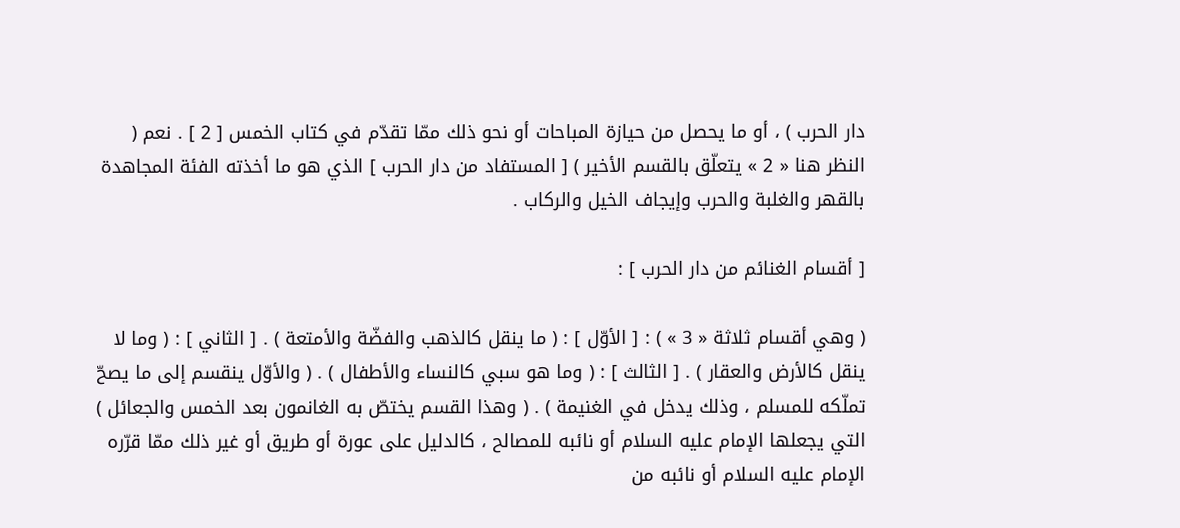دار الحرب ) ، أو ما يحصل من حيازة المباحات أو نحو ذلك ممّا تقدّم في كتاب الخمس [ 2 ] . نعم ( النظر هنا « 2 » يتعلّق بالقسم الأخير ) [ المستفاد من دار الحرب ] الذي هو ما أخذته الفئة المجاهدة بالقهر والغلبة والحرب وإيجاف الخيل والركاب .

[ أقسام الغنائم من دار الحرب ] :

( وهي أقسام ثلاثة « 3 » ) : [ الأوّل ] : ( ما ينقل كالذهب والفضّة والأمتعة ) . [ الثاني ] : ( وما لا ينقل كالأرض والعقار ) . [ الثالث ] : ( وما هو سبي كالنساء والأطفال ) . ( والأوّل ينقسم إلى ما يصحّ تملّكه للمسلم ، وذلك يدخل في الغنيمة ) . ( وهذا القسم يختصّ به الغانمون بعد الخمس والجعائل ) التي يجعلها الإمام عليه السلام أو نائبه للمصالح ، كالدليل على عورة أو طريق أو غير ذلك ممّا قرّره الإمام عليه السلام أو نائبه من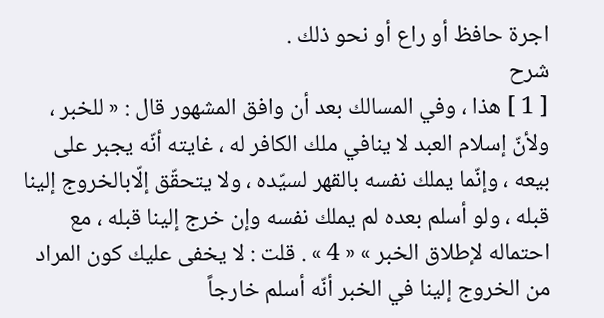اجرة حافظ أو راع أو نحو ذلك .
شرح
[ 1 ] هذا ، وفي المسالك بعد أن وافق المشهور قال : « للخبر ، ولأنّ إسلام العبد لا ينافي ملك الكافر له ، غايته أنّه يجبر على بيعه ، وإنّما يملك نفسه بالقهر لسيّده ، ولا يتحقّق إلّابالخروج إلينا قبله ، ولو أسلم بعده لم يملك نفسه وإن خرج إلينا قبله ، مع احتماله لإطلاق الخبر » « 4 » . قلت : لا يخفى عليك كون المراد من الخروج إلينا في الخبر أنّه أسلم خارجاً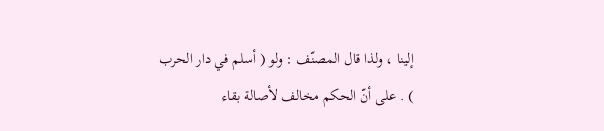إلينا ، ولذا قال المصنّف : ولو ( أسلم في دار الحرب ) . على أنّ الحكم مخالف لأصالة بقاء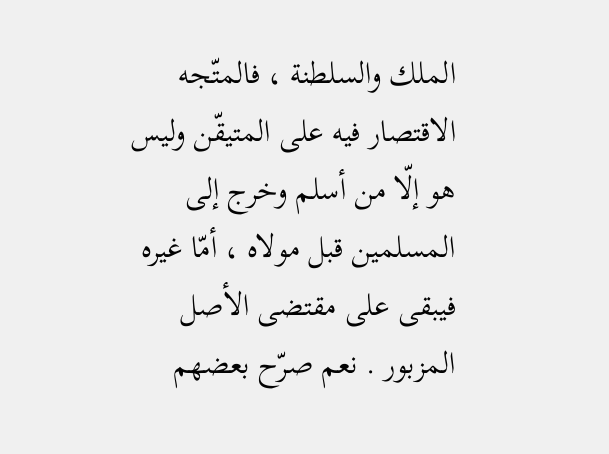الملك والسلطنة ، فالمتّجه الاقتصار فيه على المتيقّن وليس هو إلّا من أسلم وخرج إلى المسلمين قبل مولاه ، أمّا غيره فيبقى على مقتضى الأصل المزبور . نعم صرّح بعضهم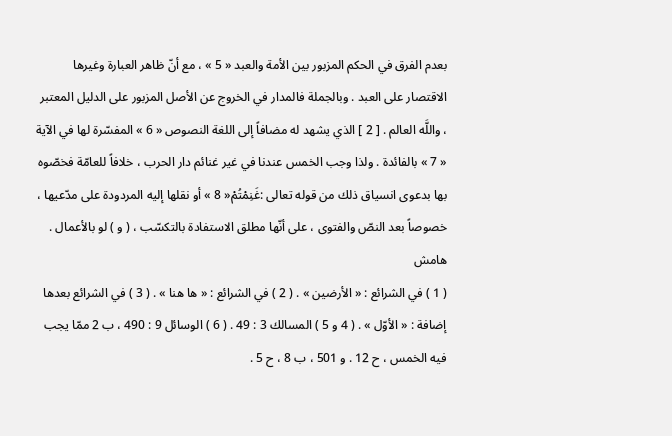بعدم الفرق في الحكم المزبور بين الأمة والعبد « 5 » ، مع أنّ ظاهر العبارة وغيرها الاقتصار على العبد . وبالجملة فالمدار في الخروج عن الأصل المزبور على الدليل المعتبر ، واللَّه العالم . [ 2 ] الذي يشهد له مضافاً إلى اللغة النصوص « 6 » المفسّرة لها في الآية « 7 » بالفائدة . ولذا وجب الخمس عندنا في غير غنائم دار الحرب ، خلافاً للعامّة فخصّوه بها بدعوى انسياق ذلك من قوله تعالى :غَنِمْتُمْ« 8 » أو نقلها إليه المردودة على مدّعيها ، خصوصاً بعد النصّ والفتوى ، على أنّها مطلق الاستفادة بالتكسّب ، ( و ) لو بالأعمال .
هامش
( 1 ) في الشرائع : « الأرضين » . ( 2 ) في الشرائع : « ها هنا » . ( 3 ) في الشرائع بعدها إضافة : « الأوّل » . ( 4 و 5 ) المسالك 3 : 49 . ( 6 ) الوسائل 9 : 490 ، ب 2 ممّا يجب فيه الخمس ، ح 12 . و 501 ، ب 8 ، ح 5 .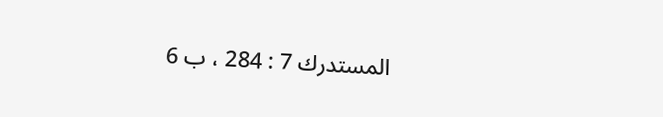المستدرك 7 : 284 ، ب 6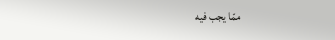ممّا يجب فيه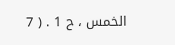الخمس ، ح 1 . ( 7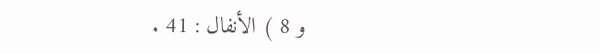و 8 ) الأنفال : 41 .